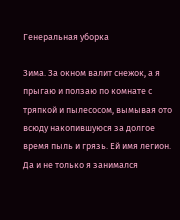Генеральная уборка

Зима. За окном валит снежок, а я прыгаю и ползаю по комнате с тряпкой и пылесосом, вымывая ото всюду накопившуюся за долгое время пыль и грязь. Ей имя легион. Да и не только я занимался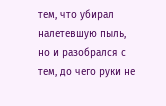тем, что убирал налетевшую пыль, но и разобрался с тем, до чего руки не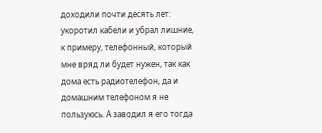доходили почти десять лет: укоротил кабели и убрал лишние, к примеру, телефонный, который мне вряд ли будет нужен, так как дома есть радиотелефон, да и домашним телефоном я не пользуюсь. А заводил я его тогда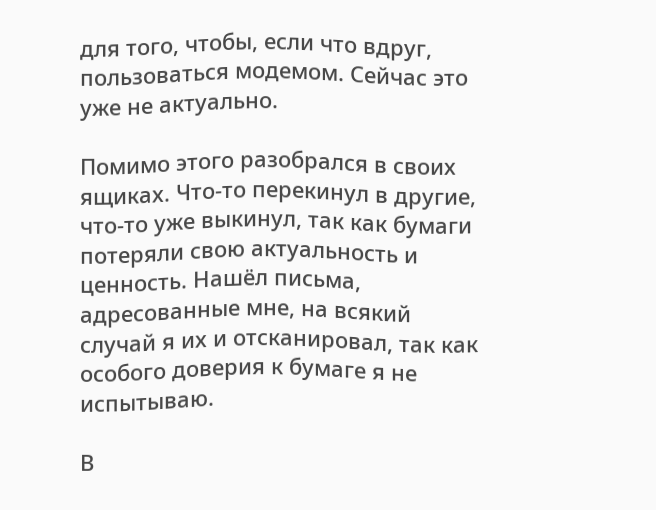для того, чтобы, если что вдруг, пользоваться модемом. Сейчас это уже не актуально.

Помимо этого разобрался в своих ящиках. Что-то перекинул в другие, что-то уже выкинул, так как бумаги потеряли свою актуальность и ценность. Нашёл письма, адресованные мне, на всякий случай я их и отсканировал, так как особого доверия к бумаге я не испытываю.

В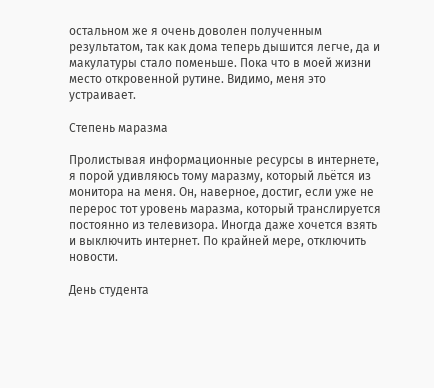остальном же я очень доволен полученным результатом, так как дома теперь дышится легче, да и макулатуры стало поменьше. Пока что в моей жизни место откровенной рутине. Видимо, меня это устраивает.

Степень маразма

Пролистывая информационные ресурсы в интернете, я порой удивляюсь тому маразму, который льётся из монитора на меня. Он, наверное, достиг, если уже не перерос тот уровень маразма, который транслируется постоянно из телевизора. Иногда даже хочется взять и выключить интернет. По крайней мере, отключить новости.

День студента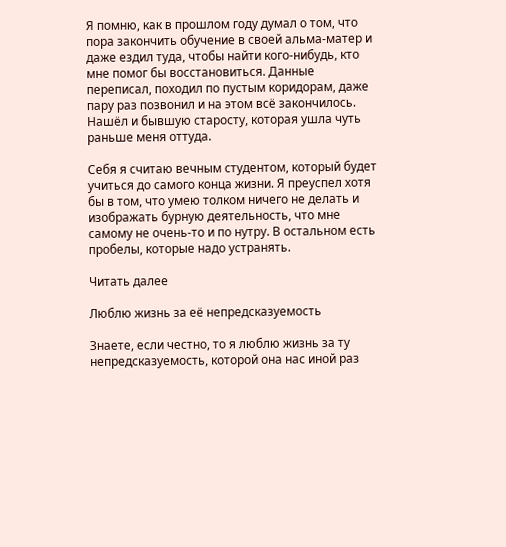Я помню, как в прошлом году думал о том, что пора закончить обучение в своей альма-матер и даже ездил туда, чтобы найти кого-нибудь, кто мне помог бы восстановиться. Данные переписал, походил по пустым коридорам, даже пару раз позвонил и на этом всё закончилось. Нашёл и бывшую старосту, которая ушла чуть раньше меня оттуда.

Себя я считаю вечным студентом, который будет учиться до самого конца жизни. Я преуспел хотя бы в том, что умею толком ничего не делать и изображать бурную деятельность, что мне самому не очень-то и по нутру. В остальном есть пробелы, которые надо устранять.

Читать далее

Люблю жизнь за её непредсказуемость

Знаете, если честно, то я люблю жизнь за ту непредсказуемость, которой она нас иной раз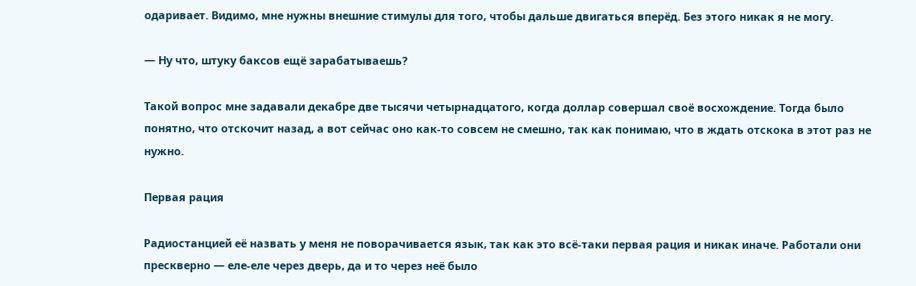одаривает. Видимо, мне нужны внешние стимулы для того, чтобы дальше двигаться вперёд. Без этого никак я не могу.

— Ну что, штуку баксов ещё зарабатываешь?

Такой вопрос мне задавали декабре две тысячи четырнадцатого, когда доллар совершал своё восхождение. Тогда было понятно, что отскочит назад, а вот сейчас оно как-то совсем не смешно, так как понимаю, что в ждать отскока в этот раз не нужно.

Первая рация

Радиостанцией её назвать у меня не поворачивается язык, так как это всё-таки первая рация и никак иначе. Работали они прескверно — еле-еле через дверь, да и то через неё было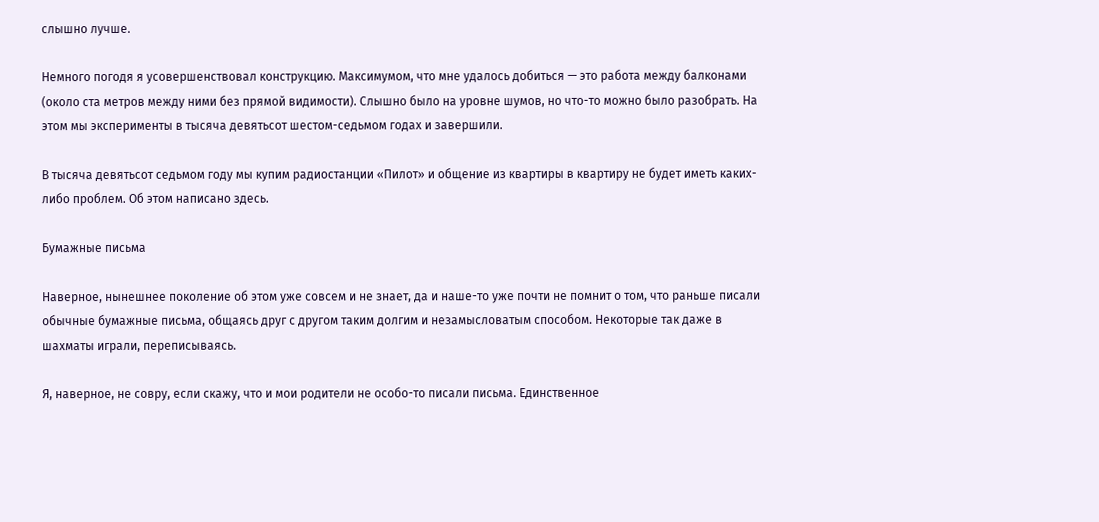слышно лучше.

Немного погодя я усовершенствовал конструкцию. Максимумом, что мне удалось добиться — это работа между балконами (около ста метров между ними без прямой видимости). Слышно было на уровне шумов, но что-то можно было разобрать. На этом мы эксперименты в тысяча девятьсот шестом-седьмом годах и завершили.

В тысяча девятьсот седьмом году мы купим радиостанции «Пилот» и общение из квартиры в квартиру не будет иметь каких-либо проблем. Об этом написано здесь.

Бумажные письма

Наверное, нынешнее поколение об этом уже совсем и не знает, да и наше-то уже почти не помнит о том, что раньше писали обычные бумажные письма, общаясь друг с другом таким долгим и незамысловатым способом. Некоторые так даже в шахматы играли, переписываясь.

Я, наверное, не совру, если скажу, что и мои родители не особо-то писали письма. Единственное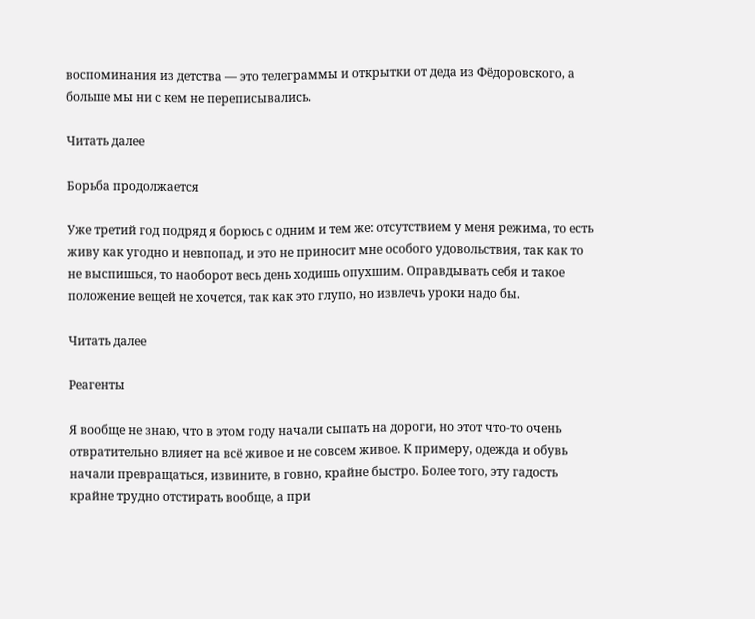воспоминания из детства — это телеграммы и открытки от деда из Фёдоровского, а больше мы ни с кем не переписывались.

Читать далее

Борьба продолжается

Уже третий год подряд я борюсь с одним и тем же: отсутствием у меня режима, то есть живу как угодно и невпопад, и это не приносит мне особого удовольствия, так как то не выспишься, то наоборот весь день ходишь опухшим. Оправдывать себя и такое положение вещей не хочется, так как это глупо, но извлечь уроки надо бы.

Читать далее

Реагенты

Я вообще не знаю, что в этом году начали сыпать на дороги, но этот что-то очень отвратительно влияет на всё живое и не совсем живое. К примеру, одежда и обувь начали превращаться, извините, в говно, крайне быстро. Более того, эту гадость крайне трудно отстирать вообще, а при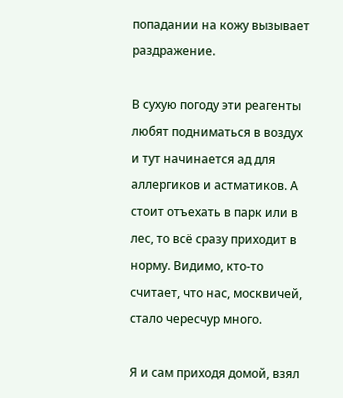попадании на кожу вызывает раздражение.

В сухую погоду эти реагенты любят подниматься в воздух и тут начинается ад для аллергиков и астматиков. А стоит отъехать в парк или в лес, то всё сразу приходит в норму. Видимо, кто-то считает, что нас, москвичей, стало чересчур много.

Я и сам приходя домой, взял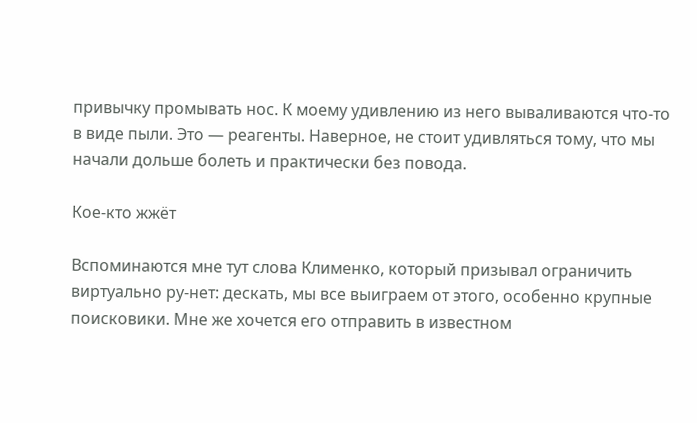привычку промывать нос. К моему удивлению из него вываливаются что-то в виде пыли. Это — реагенты. Наверное, не стоит удивляться тому, что мы начали дольше болеть и практически без повода.

Кое-кто жжёт

Вспоминаются мне тут слова Клименко, который призывал ограничить виртуально ру-нет: дескать, мы все выиграем от этого, особенно крупные поисковики. Мне же хочется его отправить в известном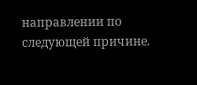направлении по следующей причине.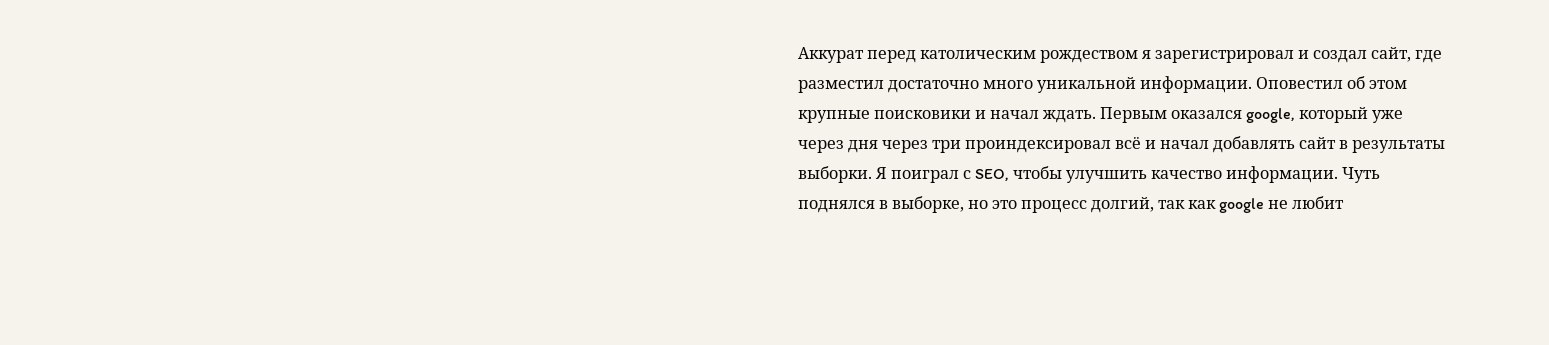Аккурат перед католическим рождеством я зарегистрировал и создал сайт, где разместил достаточно много уникальной информации. Оповестил об этом крупные поисковики и начал ждать. Первым оказался google, который уже через дня через три проиндексировал всё и начал добавлять сайт в результаты выборки. Я поиграл с SEO, чтобы улучшить качество информации. Чуть поднялся в выборке, но это процесс долгий, так как google не любит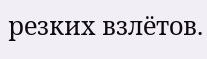резких взлётов.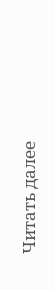Читать далее